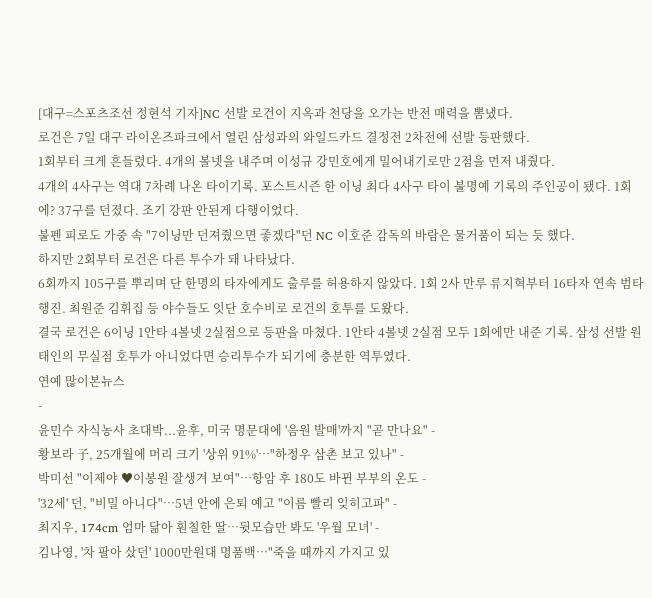[대구=스포츠조선 정현석 기자]NC 선발 로건이 지옥과 천당을 오가는 반전 매력을 뽐냈다.
로건은 7일 대구 라이온즈파크에서 열린 삼성과의 와일드카드 결정전 2차전에 선발 등판했다.
1회부터 크게 흔들렸다. 4개의 볼넷을 내주며 이성규 강민호에게 밀어내기로만 2점을 먼저 내줬다.
4개의 4사구는 역대 7차례 나온 타이기록. 포스트시즌 한 이닝 최다 4사구 타이 불명예 기록의 주인공이 됐다. 1회에? 37구를 던졌다. 조기 강판 안된게 다행이었다.
불펜 피로도 가중 속 "7이닝만 던져줬으면 좋겠다"던 NC 이호준 감독의 바람은 물거품이 되는 듯 했다.
하지만 2회부터 로건은 다른 투수가 돼 나타났다.
6회까지 105구를 뿌리며 단 한명의 타자에게도 출루를 허용하지 않았다. 1회 2사 만루 류지혁부터 16타자 연속 범타 행진. 최원준 김휘집 등 야수들도 잇단 호수비로 로건의 호투를 도왔다.
결국 로건은 6이닝 1안타 4볼넷 2실점으로 등판을 마쳤다. 1안타 4볼넷 2실점 모두 1회에만 내준 기록. 삼성 선발 원태인의 무실점 호투가 아니었다면 승리투수가 되기에 충분한 역투였다.
연예 많이본뉴스
-
윤민수 자식농사 초대박...윤후, 미국 명문대에 '음원 발매'까지 "곧 만나요" -
황보라 子, 25개월에 머리 크기 '상위 91%'…"하정우 삼촌 보고 있나" -
박미선 "이제야 ♥이봉원 잘생겨 보여"…항암 후 180도 바뀐 부부의 온도 -
'32세' 던, "비밀 아니다"…5년 안에 은퇴 예고 "이름 빨리 잊히고파" -
최지우, 174cm 엄마 닮아 훤칠한 딸…뒷모습만 봐도 '우월 모녀' -
김나영, '차 팔아 샀던' 1000만원대 명품백…"죽을 때까지 가지고 있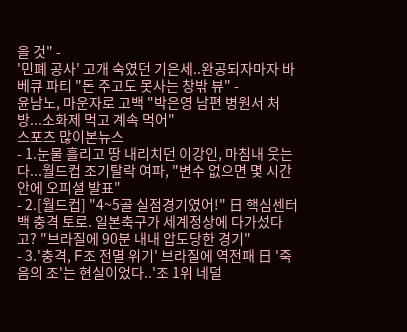을 것" -
'민폐 공사' 고개 숙였던 기은세..완공되자마자 바베큐 파티 "돈 주고도 못사는 창밖 뷰" -
윤남노, 마운자로 고백 "박은영 남편 병원서 처방...소화제 먹고 계속 먹어"
스포츠 많이본뉴스
- 1.눈물 흘리고 땅 내리치던 이강인, 마침내 웃는다...월드컵 조기탈락 여파, "변수 없으면 몇 시간 안에 오피셜 발표"
- 2.[월드컵] "4~5골 실점경기였어!" 日 핵심센터백 충격 토로. 일본축구가 세계정상에 다가섰다고? "브라질에 90분 내내 압도당한 경기"
- 3.'충격, F조 전멸 위기' 브라질에 역전패 日 '죽음의 조'는 현실이었다..'조 1위 네덜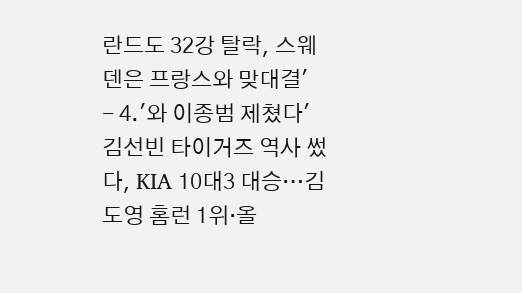란드도 32강 탈락, 스웨덴은 프랑스와 맞대결'
- 4.'와 이종범 제쳤다' 김선빈 타이거즈 역사 썼다, KIA 10대3 대승…김도영 홈런 1위·올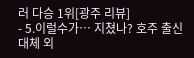러 다승 1위[광주 리뷰]
- 5.이럴수가… 지쳤나? 호주 출신 대체 외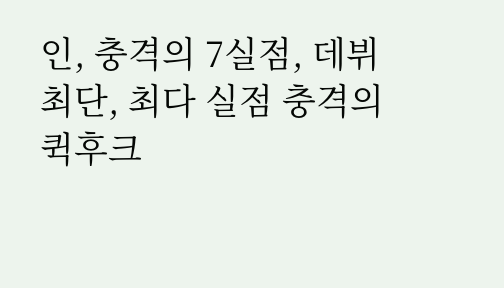인, 충격의 7실점, 데뷔 최단, 최다 실점 충격의 퀵후크